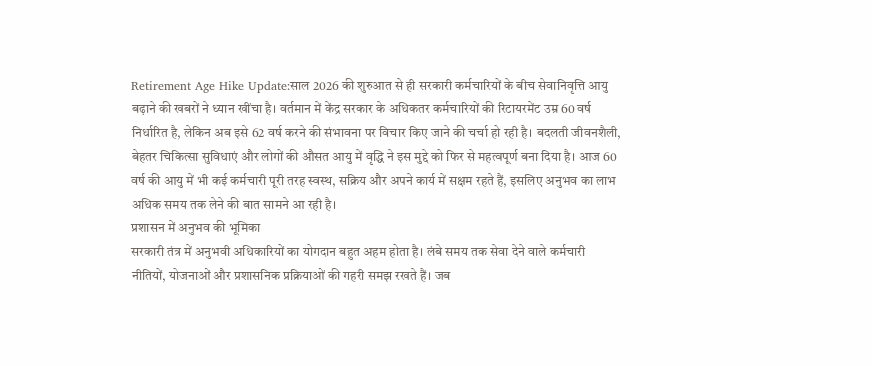Retirement Age Hike Update:साल 2026 की शुरुआत से ही सरकारी कर्मचारियों के बीच सेवानिवृत्ति आयु बढ़ाने की खबरों ने ध्यान खींचा है। वर्तमान में केंद्र सरकार के अधिकतर कर्मचारियों की रिटायरमेंट उम्र 60 वर्ष निर्धारित है, लेकिन अब इसे 62 वर्ष करने की संभावना पर विचार किए जाने की चर्चा हो रही है। बदलती जीवनशैली, बेहतर चिकित्सा सुविधाएं और लोगों की औसत आयु में वृद्धि ने इस मुद्दे को फिर से महत्वपूर्ण बना दिया है। आज 60 वर्ष की आयु में भी कई कर्मचारी पूरी तरह स्वस्थ, सक्रिय और अपने कार्य में सक्षम रहते हैं, इसलिए अनुभव का लाभ अधिक समय तक लेने की बात सामने आ रही है।
प्रशासन में अनुभव की भूमिका
सरकारी तंत्र में अनुभवी अधिकारियों का योगदान बहुत अहम होता है। लंबे समय तक सेवा देने वाले कर्मचारी नीतियों, योजनाओं और प्रशासनिक प्रक्रियाओं की गहरी समझ रखते हैं। जब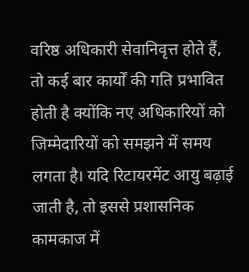वरिष्ठ अधिकारी सेवानिवृत्त होते हैं, तो कई बार कार्यों की गति प्रभावित होती है क्योंकि नए अधिकारियों को जिम्मेदारियों को समझने में समय लगता है। यदि रिटायरमेंट आयु बढ़ाई जाती है, तो इससे प्रशासनिक कामकाज में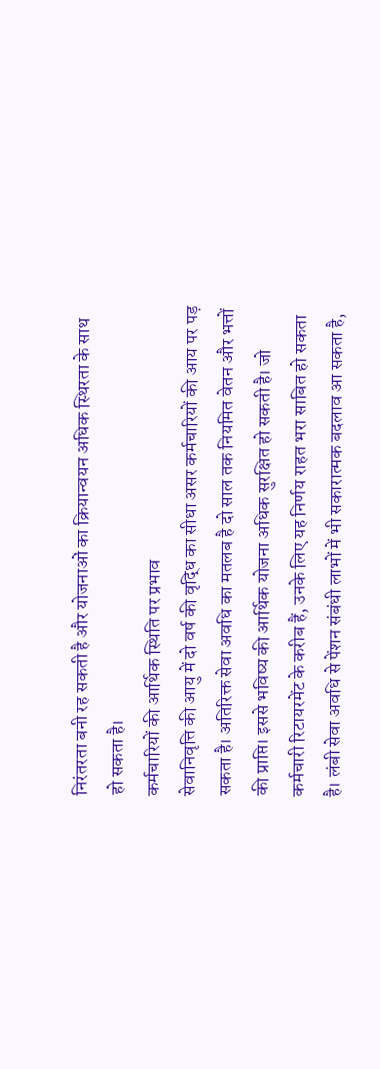निरंतरता बनी रह सकती है और योजनाओं का क्रियान्वयन अधिक स्थिरता के साथ हो सकता है।
कर्मचारियों की आर्थिक स्थिति पर प्रभाव
सेवानिवृत्ति की आयु में दो वर्ष की वृद्धि का सीधा असर कर्मचारियों की आय पर पड़ सकता है। अतिरिक्त सेवा अवधि का मतलब है दो साल तक नियमित वेतन और भत्तों की प्राप्ति। इससे भविष्य की आर्थिक योजना अधिक सुरक्षित हो सकती है। जो कर्मचारी रिटायरमेंट के करीब हैं, उनके लिए यह निर्णय राहत भरा साबित हो सकता है। लंबी सेवा अवधि से पेंशन संबंधी लाभों में भी सकारात्मक बदलाव आ सकता है,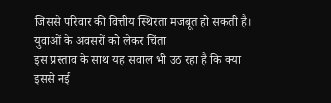जिससे परिवार की वित्तीय स्थिरता मजबूत हो सकती है।
युवाओं के अवसरों को लेकर चिंता
इस प्रस्ताव के साथ यह सवाल भी उठ रहा है कि क्या इससे नई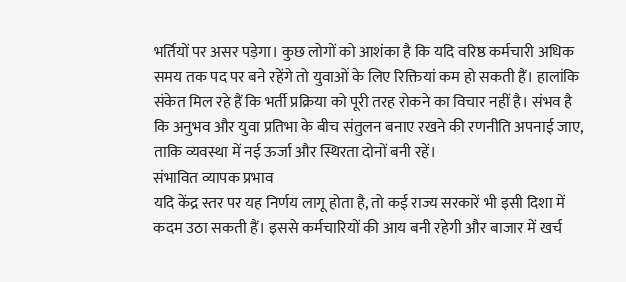भर्तियों पर असर पड़ेगा। कुछ लोगों को आशंका है कि यदि वरिष्ठ कर्मचारी अधिक समय तक पद पर बने रहेंगे तो युवाओं के लिए रिक्तियां कम हो सकती हैं। हालांकि संकेत मिल रहे हैं कि भर्ती प्रक्रिया को पूरी तरह रोकने का विचार नहीं है। संभव है कि अनुभव और युवा प्रतिभा के बीच संतुलन बनाए रखने की रणनीति अपनाई जाए, ताकि व्यवस्था में नई ऊर्जा और स्थिरता दोनों बनी रहें।
संभावित व्यापक प्रभाव
यदि केंद्र स्तर पर यह निर्णय लागू होता है, तो कई राज्य सरकारें भी इसी दिशा में कदम उठा सकती हैं। इससे कर्मचारियों की आय बनी रहेगी और बाजार में खर्च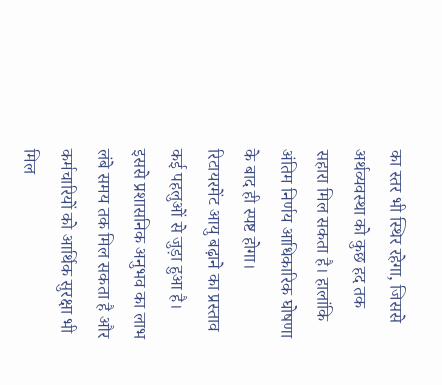का स्तर भी स्थिर रहेगा, जिससे अर्थव्यवस्था को कुछ हद तक सहारा मिल सकता है। हालांकि अंतिम निर्णय आधिकारिक घोषणा के बाद ही स्पष्ट होगा।
रिटायरमेंट आयु बढ़ाने का प्रस्ताव कई पहलुओं से जुड़ा हुआ है। इससे प्रशासनिक अनुभव का लाभ लंबे समय तक मिल सकता है और कर्मचारियों को आर्थिक सुरक्षा भी मिल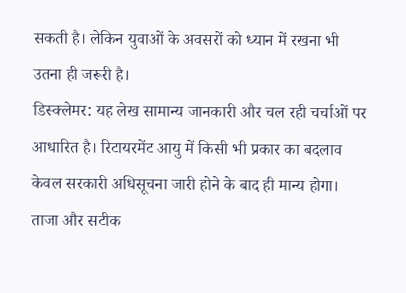सकती है। लेकिन युवाओं के अवसरों को ध्यान में रखना भी उतना ही जरूरी है।
डिस्क्लेमर: यह लेख सामान्य जानकारी और चल रही चर्चाओं पर आधारित है। रिटायरमेंट आयु में किसी भी प्रकार का बदलाव केवल सरकारी अधिसूचना जारी होने के बाद ही मान्य होगा। ताजा और सटीक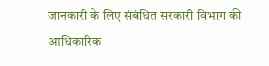जानकारी के लिए संबंधित सरकारी विभाग की आधिकारिक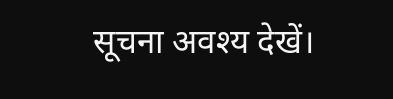सूचना अवश्य देखें।